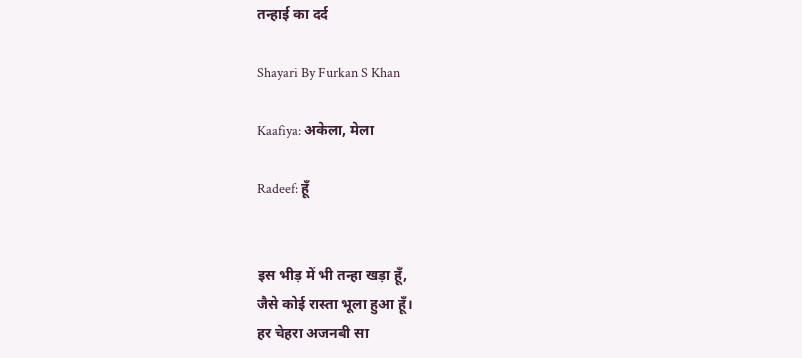तन्हाई का दर्द

Shayari By Furkan S Khan

Kaafiya: अकेला, मेला

Radeef: हूँ


इस भीड़ में भी तन्हा खड़ा हूँ,
जैसे कोई रास्ता भूला हुआ हूँ।
हर चेहरा अजनबी सा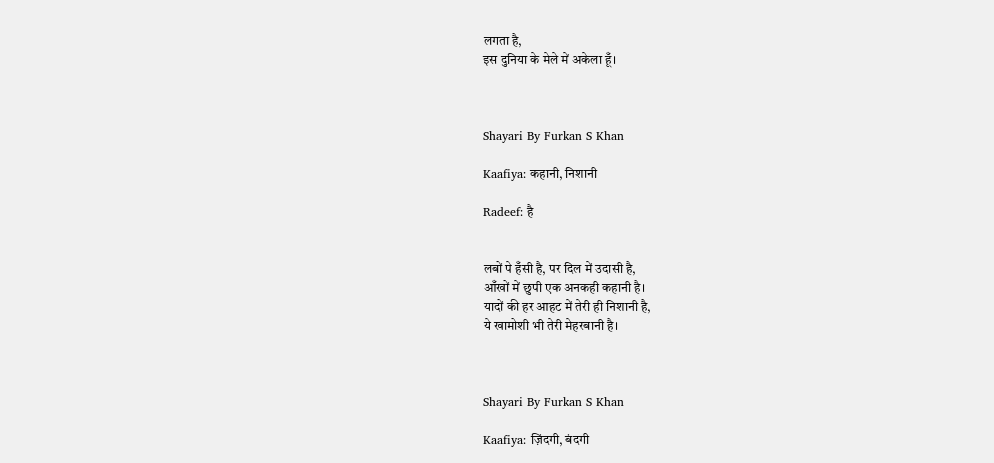लगता है,
इस दुनिया के मेले में अकेला हूँ।



Shayari By Furkan S Khan

Kaafiya: कहानी, निशानी

Radeef: है


लबों पे हँसी है, पर दिल में उदासी है,
आँखों में छुपी एक अनकही कहानी है।
यादों की हर आहट में तेरी ही निशानी है,
ये खामोशी भी तेरी मेहरबानी है।



Shayari By Furkan S Khan

Kaafiya: ज़िंदगी, बंदगी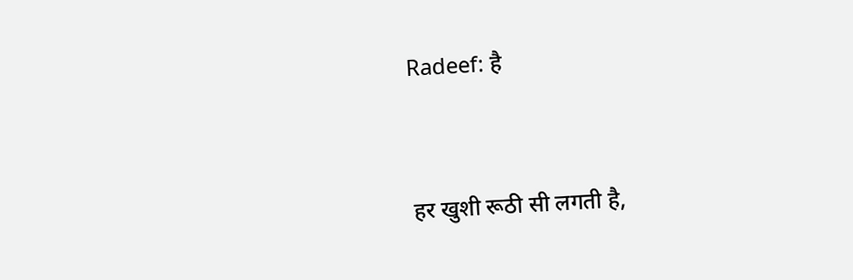Radeef: है


हर खुशी रूठी सी लगती है,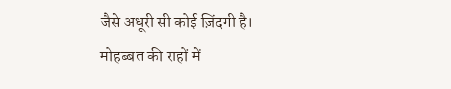जैसे अधूरी सी कोई ज़िंदगी है।
मोहब्बत की राहों में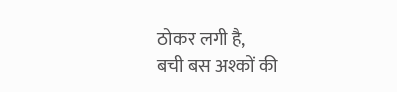ठोकर लगी है,
बची बस अश्कों की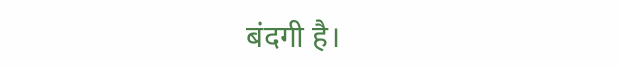बंदगी है।